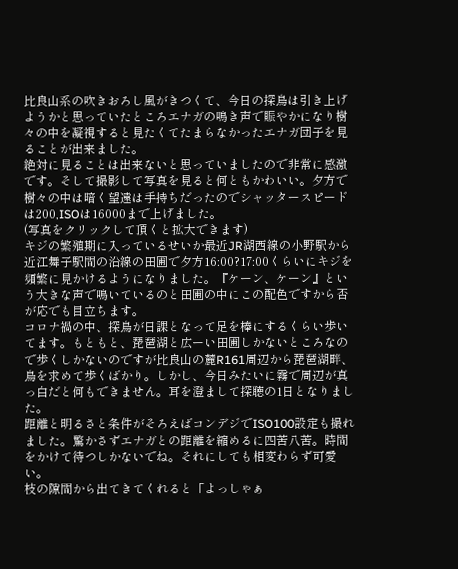比良山系の吹きおろし風がきつくて、今日の探鳥は引き上げようかと思っていたところエナガの鳴き声で賑やかになり樹々の中を凝視すると見たくてたまらなかったエナガ団子を見ることが出来ました。
絶対に見ることは出来ないと思っていましたので非常に感激です。そして撮影して写真を見ると何ともかわいい。夕方で樹々の中は暗く望遠は手持ちだったのでシャッタースピードは200,ISOは16000まで上げました。
(写真をクリックして頂くと拡大できます)
キジの繁殖期に入っているせいか最近JR湖西線の小野駅から近江舞子駅間の沿線の田圃で夕方16:00?17:00くらいにキジを頻繁に見かけるようになりました。『ケーン、ケーン』という大きな声で鳴いているのと田圃の中にこの配色ですから否が応でも目立ちます。
コロナ禍の中、探鳥が日課となって足を棒にするくらい歩いてます。もともと、琵琶湖と広ーい田圃しかないところなので歩くしかないのですが比良山の麓R161周辺から琵琶湖畔、鳥を求めて歩くばかり。しかし、今日みたいに霧で周辺が真っ白だと何もできません。耳を澄まして探聴の1日となりました。
距離と明るさと条件がそろえばコンデジでISO100設定も撮れました。驚かさずエナガとの距離を縮めるに四苦八苦。時間をかけて待つしかないでね。それにしても相変わらず可愛い。
枝の隙間から出てきてくれると「よっしゃぁ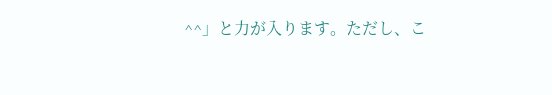^^」と力が入ります。ただし、こ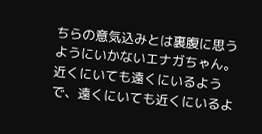ちらの意気込みとは裏腹に思うようにいかないエナガちゃん。近くにいても遠くにいるようで、遠くにいても近くにいるよ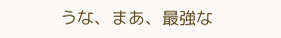うな、まあ、最強な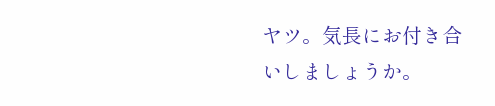ヤツ。気長にお付き合いしましょうか。